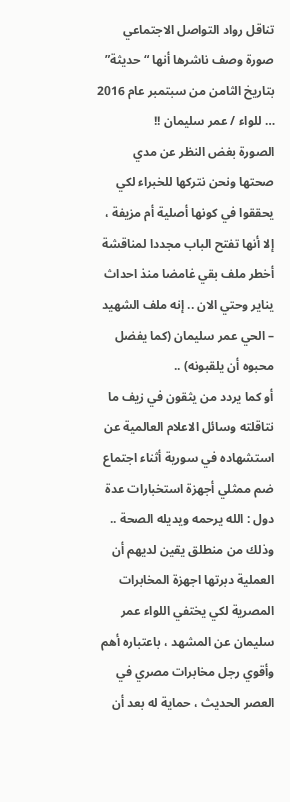تناقل رواد التواصل الاجتماعي صورة وصف ناشرها أنها “حديثة” بتاريخ الثامن من سبتمبر عام 2016 … للواء / عمر سليمان !!
الصورة بغض النظر عن مدي صحتها ونحن نتركها للخبراء لكي يحققوا في كونها أصلية أم مزيفة ، إلا أنها تفتح الباب مجددا لمناقشة أخطر ملف بقي غامضا منذ احداث يناير وحتي الان .. إنه ملف الشهيد – الحي عمر سليمان (كما يفضل محبوه أن يلقبونه) ..
أو كما يردد من يثقون في زيف ما نتاقلته وسائل الاعلام العالمية عن استشهاده في سورية أثناء اجتماع ضم ممثلي أجهزة استخبارات عدة دول : الله يرحمه ويديله الصحة .. وذلك من منطلق يقين لديهم أن العملية دبرتها اجهزة المخابرات المصرية لكي يختفي اللواء عمر سليمان عن المشهد ، باعتباره أهم وأقوي رجل مخابرات مصري في العصر الحديث ، حماية له بعد أن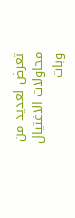تعرض لعديد من محاولات الاغتيال وبات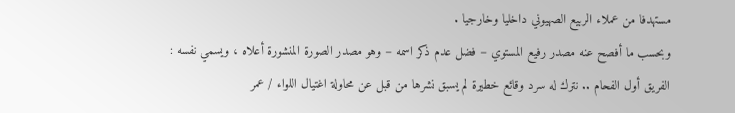مستهدفا من عملاء الربيع الصهيوني داخليا وخارجيا .
وبحسب ما أفصح عنه مصدر رفيع المستوي – فضل عدم ذكر اسمه – وهو مصدر الصورة المنشورة أعلاه ، ويسمي نفسه : الفريق أول الفحام .. نترك له سرد وقائع خطيرة لم يسبق نشرها من قبل عن محاولة اغتيال اللواء / عمر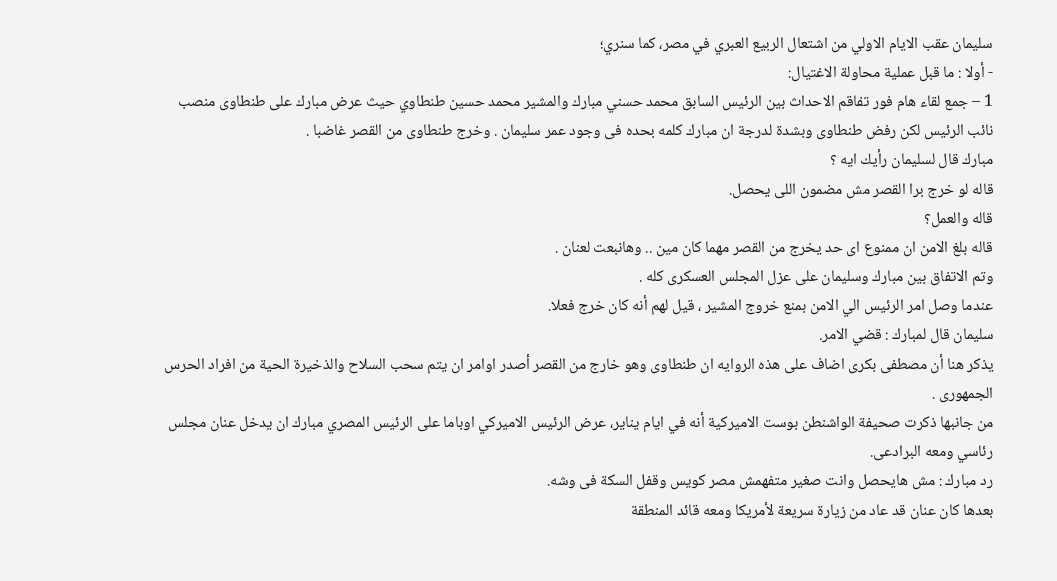سليمان عقب الايام الاولي من اشتعال الربيع العبري في مصر، كما سنري؛
- أولا : ما قبل عملية محاولة الاغتيال:
1 – جمع لقاء هام فور تفاقم الاحداث بين الرئيس السابق محمد حسني مبارك والمشير محمد حسين طنطاوي حيث عرض مبارك على طنطاوى منصب نائب الرئيس لكن رفض طنطاوى وبشدة لدرجة ان مبارك كلمه بحده فى وجود عمر سليمان . وخرج طنطاوى من القصر غاضبا .
مبارك قال لسليمان رأيك ايه ؟
قاله لو خرج برا القصر مش مضمون اللى يحصل.
قاله والعمل؟
قاله بلغ الامن ان ممنوع اى حد يخرج من القصر مهما كان مين .. وهانبعت لعنان .
وتم الاتفاق بين مبارك وسليمان على عزل المجلس العسكرى كله .
عندما وصل امر الرئيس الي الامن بمنع خروج المشير ، قيل لهم أنه كان خرج فعلا.
سليمان قال لمبارك : قضي الامر.
يذكر هنا أن مصطفى بكرى اضاف على هذه الروايه ان طنطاوى وهو خارج من القصر أصدر اوامر ان يتم سحب السلاح والذخيرة الحية من افراد الحرس الجمهورى .
من جانبها ذكرت صحيفة الواشنطن بوست الاميركية أنه في ايام يناير، عرض الرئيس الاميركي اوباما على الرئيس المصري مبارك ان يدخل عنان مجلس رئاسي ومعه البرادعى.
رد مبارك : مش هايحصل وانت صغير متفهمش مصر كويس وقفل السكة فى وشه.
بعدها كان عنان قد عاد من زيارة سريعة لأمريكا ومعه قائد المنطقة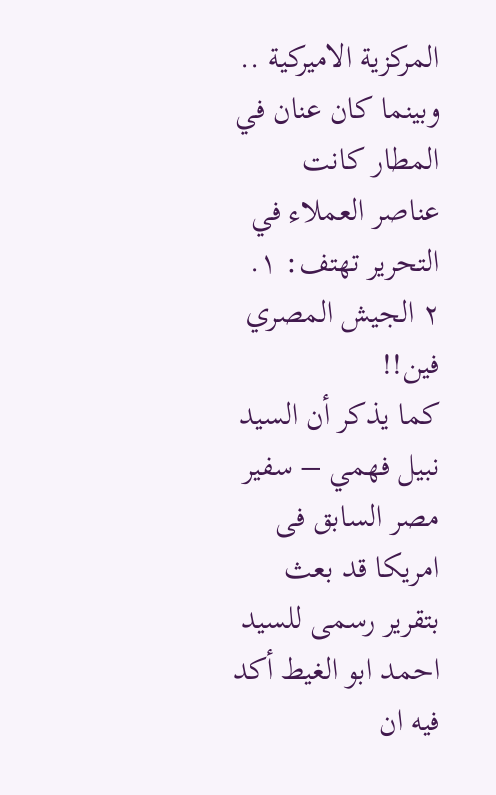المركزية الاميركية .. وبينما كان عنان في المطار كانت عناصر العملاء في التحرير تهتف: ١. ٢ الجيش المصري فين!!
كما يذكر أن السيد نبيل فهمي – سفير مصر السابق فى امريكا قد بعث بتقرير رسمى للسيد احمد ابو الغيط أكد فيه ان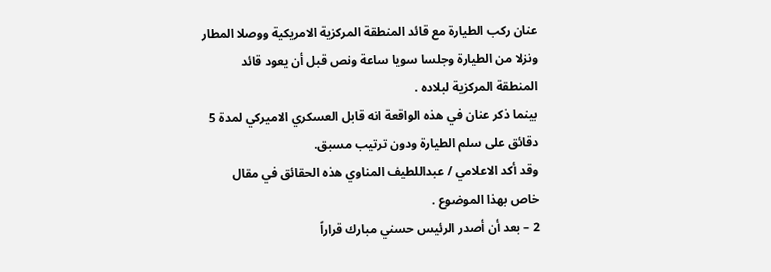عنان ركب الطيارة مع قائد المنطقة المركزية الامريكية ووصلا المطار ونزلا من الطيارة وجلسا سويا ساعة ونص قبل أن يعود قائد المنطقة المركزية لبلاده .
بينما ذكر عنان في هذه الواقعة انه قابل العسكري الاميركي لمدة 5 دقائق على سلم الطيارة ودون ترتيب مسبق.
وقد أكد الاعلامي / عبداللطيف المناوي هذه الحقائق في مقال خاص بهذا الموضوع .
2 – بعد أن أصدر الرئيس حسني مبارك قراراً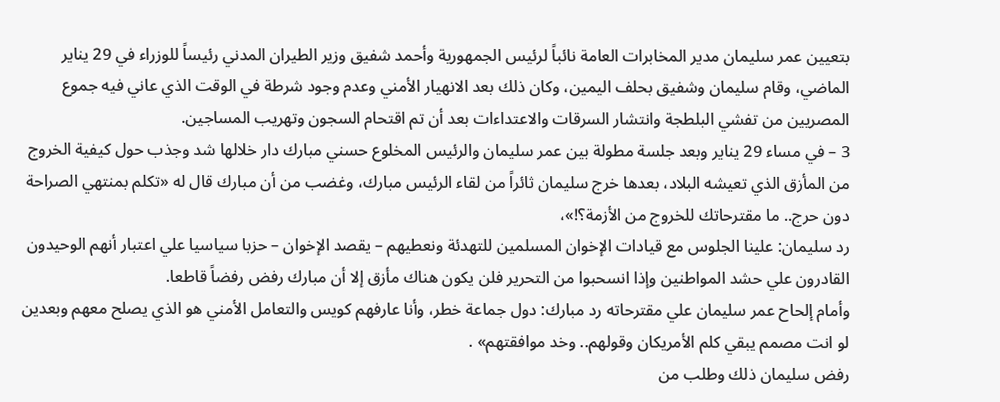بتعيين عمر سليمان مدير المخابرات العامة نائباً لرئيس الجمهورية وأحمد شفيق وزير الطيران المدني رئيساً للوزراء في 29 يناير الماضي، وقام سليمان وشفيق بحلف اليمين، وكان ذلك بعد الانهيار الأمني وعدم وجود شرطة في الوقت الذي عاني فيه جموع المصريين من تفشي البلطجة وانتشار السرقات والاعتداءات بعد أن تم اقتحام السجون وتهريب المساجين.
3 – في مساء 29 يناير وبعد جلسة مطولة بين عمر سليمان والرئيس المخلوع حسني مبارك دار خلالها شد وجذب حول كيفية الخروج من المأزق الذي تعيشه البلاد، بعدها خرج سليمان ثائراً من لقاء الرئيس مبارك، وغضب من أن مبارك قال له «تكلم بمنتهي الصراحة دون حرج.. ما مقترحاتك للخروج من الأزمة؟!»،
رد سليمان: علينا الجلوس مع قيادات الإخوان المسلمين للتهدئة ونعطيهم – يقصد الإخوان – حزبا سياسيا علي اعتبار أنهم الوحيدون القادرون علي حشد المواطنين وإذا انسحبوا من التحرير فلن يكون هناك مأزق إلا أن مبارك رفض رفضاً قاطعا.
وأمام إلحاح عمر سليمان علي مقترحاته رد مبارك: دول جماعة خطر، وأنا عارفهم كويس والتعامل الأمني هو الذي يصلح معهم وبعدين لو انت مصمم يبقي كلم الأمريكان وقولهم.. وخد موافقتهم» .
رفض سليمان ذلك وطلب من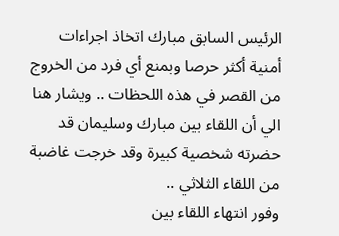الرئيس السابق مبارك اتخاذ اجراءات أمنية أكثر حرصا وبمنع أي فرد من الخروج من القصر في هذه اللحظات .. ويشار هنا الي أن اللقاء بين مبارك وسليمان قد حضرته شخصية كبيرة وقد خرجت غاضبة من اللقاء الثلاثي ..
وفور انتهاء اللقاء بين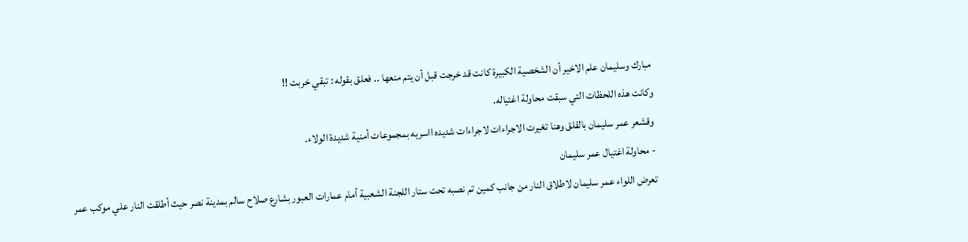مبارك وسليمان علم الاخير أن الشخصية الكبيرة كانت قد خرجت قبل أن يتم منعها .. فعلق بقوله : تبقي خربت !!
وكانت هذه اللحظات التي سبقت محاولة اغتياله.
وقشعر عمر سليمان بالقلق وهنا تغيرت الاجراءات لاجراءات شديده ااسريه بمجموعات أمنية شديدة الولاء.
- محاولة اغتيال عمر سليمان
تعرض اللواء عمر سليمان لاطلاق النار من جانب كمين تم نصبه تحت ستار اللجنة الشعبية أمام عمارات العبور بشارع صلاح سالم بمدينة نصر حيث أطلقت النار علي موكب عمر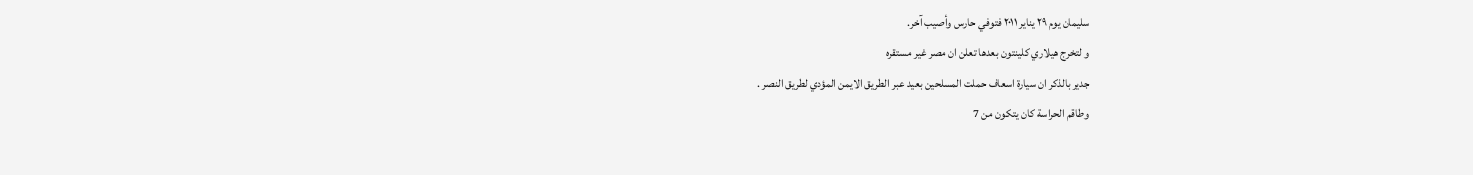سليمان يوم ٢٩ يناير ٢٠١١ فتوفي حارس وأصيب آخر.
و لتخرج هيلاري كلينتون بعدها تعلن ان مصر غير مستقره
جدير بالذكر ان سيارة اسعاف حملت المسلحين بعيد عبر الطريق الايمن المؤدي لطريق النصر .
وطاقم الحراسة كان يتكون من 7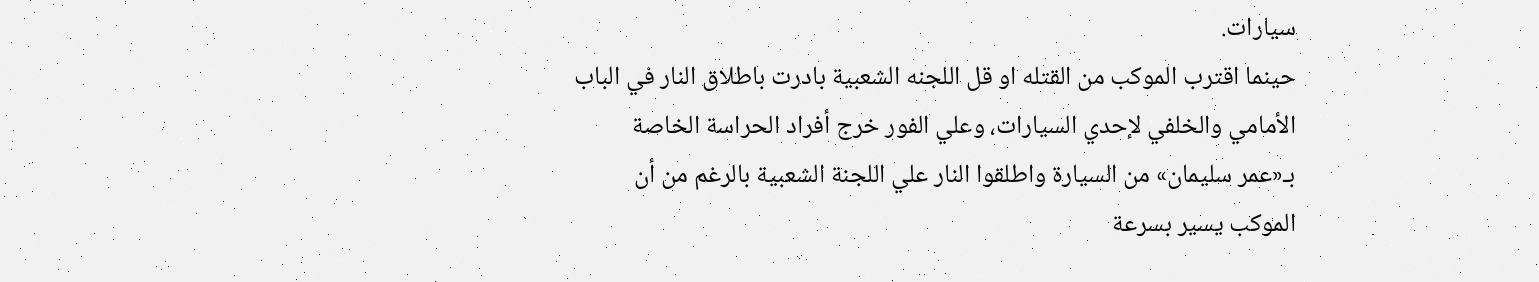سيارات.
حينما اقترب الموكب من القتله او قل اللجنه الشعبية بادرت باطلاق النار في الباب الأمامي والخلفي لإحدي السيارات، وعلي الفور خرج أفراد الحراسة الخاصة بـ«عمر سليمان» من السيارة واطلقوا النار علي اللجنة الشعبية بالرغم من أن الموكب يسير بسرعة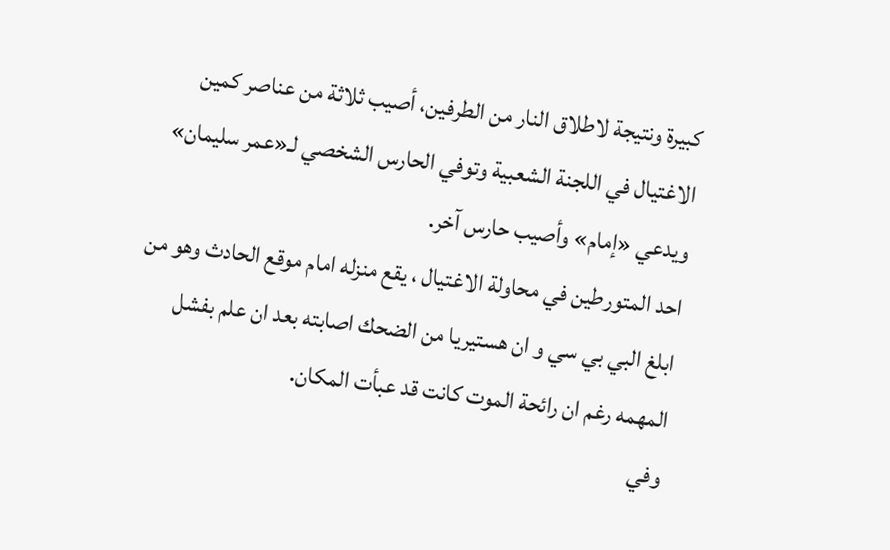كبيرة ونتيجة لاطلاق النار من الطرفين، أصيب ثلاثة من عناصر كمين الاغتيال في اللجنة الشعبية وتوفي الحارس الشخصي لـ«عمر سليمان» ويدعي «إمام» وأصيب حارس آخر.
احد المتورطين في محاولة الاغتيال ، يقع منزله امام موقع الحادث وهو من ابلغ البي بي سي و ان هستيريا من الضحك اصابته بعد ان علم بفشل المهمه رغم ان رائحة الموت كانت قد عبأت المكان.
وفي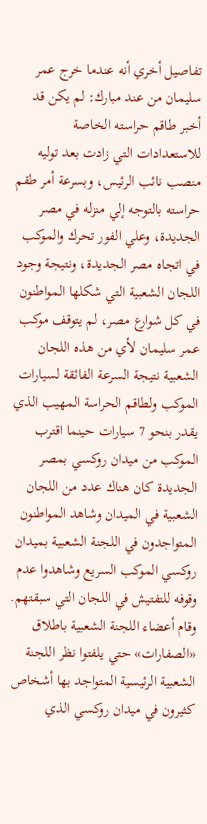تفاصيل أخري أنه عندما خرج عمر سليمان من عند مبارك: لم يكن قد أخبر طاقم حراسته الخاصة للاستعدادات التي زادت بعد توليه منصب نائب الرئيس، وبسرعة أمر طقم حراسته بالتوجه إلي منزله في مصر الجديدة، وعلي الفور تحرك والموكب في اتجاه مصر الجديدة، ونتيجة وجود اللجان الشعبية التي شكلها المواطنون في كل شوارع مصر، لم يتوقف موكب عمر سليمان لأي من هذه اللجان الشعبية نتيجة السرعة الفائقة لسيارات الموكب ولطاقم الحراسة المهيب الذي يقدر بنحو 7 سيارات حينما اقترب الموكب من ميدان روكسي بمصر الجديدة كان هناك عدد من اللجان الشعبية في الميدان وشاهد المواطنون المتواجدون في اللجنة الشعبية بميدان روكسي الموكب السريع وشاهدوا عدم وقوفه للتفتيش في اللجان التي سبقتهم.
وقام أعضاء اللجنة الشعبية باطلاق «الصفارات» حتي يلفتوا نظر اللجنة الشعبية الرئيسية المتواجد بها أشخاص كثيرون في ميدان روكسي الذي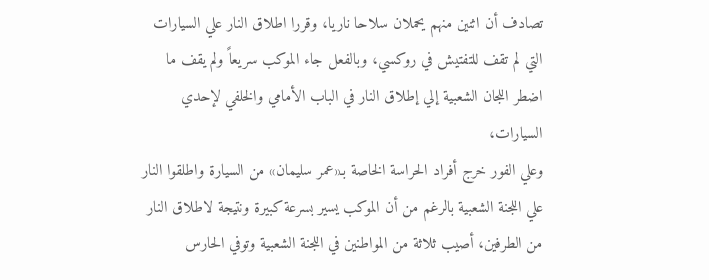تصادف أن اثنين منهم يحملان سلاحا ناريا، وقررا اطلاق النار علي السيارات التي لم تقف للتفتيش في روكسي، وبالفعل جاء الموكب سريعاً ولم يقف ما اضطر اللجان الشعبية إلي إطلاق النار في الباب الأمامي والخلفي لإحدي السيارات،
وعلي الفور خرج أفراد الحراسة الخاصة بـ«عمر سليمان» من السيارة واطلقوا النار علي اللجنة الشعبية بالرغم من أن الموكب يسير بسرعة كبيرة ونتيجة لاطلاق النار من الطرفين، أصيب ثلاثة من المواطنين في اللجنة الشعبية وتوفي الحارس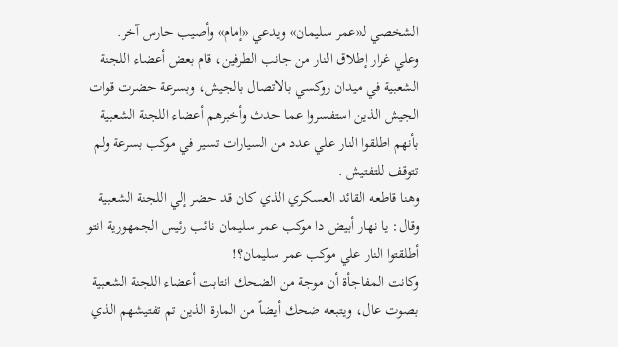الشخصي لـ«عمر سليمان» ويدعي «إمام» وأصيب حارس آخر.
وعلي غرار إطلاق النار من جانب الطرفين، قام بعض أعضاء اللجنة الشعبية في ميدان روكسي بالاتصال بالجيش، وبسرعة حضرت قوات الجيش الذين استفسروا عما حدث وأخبرهم أعضاء اللجنة الشعبية بأنهم اطلقوا النار علي عدد من السيارات تسير في موكب بسرعة ولم تتوقف للتفتيش .
وهنا قاطعه القائد العسكري الذي كان قد حضر إلي اللجنة الشعبية وقال: يا نهار أبيض دا موكب عمر سليمان نائب رئيس الجمهورية انتو أطلقتوا النار علي موكب عمر سليمان؟!
وكانت المفاجأة أن موجة من الضحك انتابت أعضاء اللجنة الشعبية بصوت عال، ويتبعه ضحك أيضاً من المارة الذين تم تفتيشهم الذي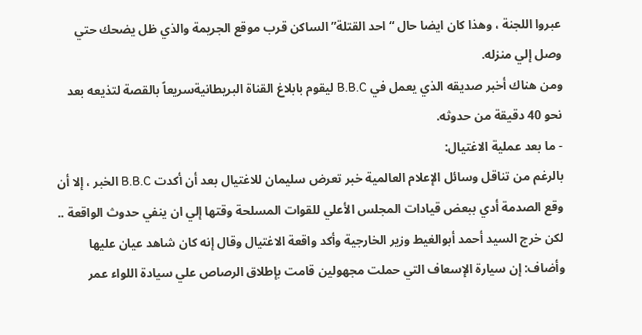عبروا اللجنة ، وهذا كان ايضا حال “احد القتلة” الساكن قرب موقع الجريمة والذي ظل يضحك حتي وصل إلي منزله.
ومن هناك أخبر صديقه الذي يعمل في B.B.C ليقوم بابلاغ القناة البريطانيةسريعاً بالقصة لتذيعه بعد نحو 40 دقيقة من حدوثه.
- ما بعد عملية الاغتيال:
بالرغم من تناقل وسائل الإعلام العالمية خبر تعرض سليمان للاغتيال بعد أن أكدت B.B.C الخبر ، إلا أن وقع الصدمة أدي ببعض قيادات المجلس الأعلي للقوات المسلحة وقتها إلي ان ينفي حدوث الواقعة ..
لكن خرج السيد أحمد أبوالغيط وزير الخارجية وأكد واقعة الاغتيال وقال إنه كان شاهد عيان عليها وأضاف: إن سيارة الإسعاف التي حملت مجهولين قامت بإطلاق الرصاص علي سيادة اللواء عمر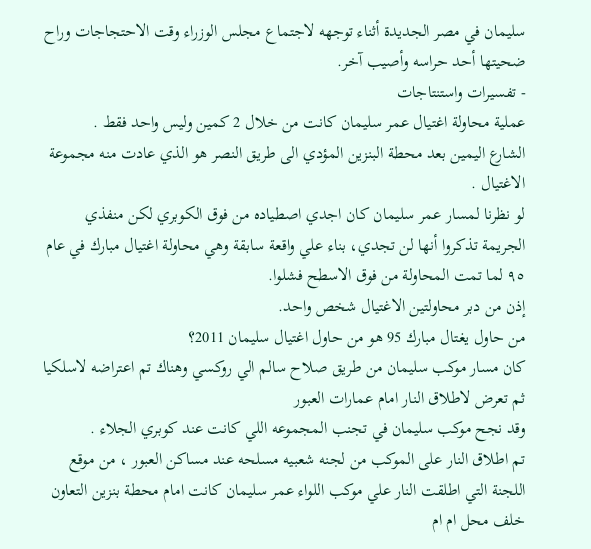سليمان في مصر الجديدة أثناء توجهه لاجتماع مجلس الوزراء وقت الاحتجاجات وراح ضحيتها أحد حراسه وأصيب آخر.
- تفسيرات واستنتاجات
عملية محاولة اغتيال عمر سليمان كانت من خلال 2 كمين وليس واحد فقط .
الشارع اليمين بعد محطة البنزين المؤدي الى طريق النصر هو الذي عادت منه مجموعة الاغتيال .
لو نظرنا لمسار عمر سليمان كان اجدي اصطياده من فوق الكوبري لكن منفذي الجريمة تذكروا أنها لن تجدي، بناء علي واقعة سابقة وهي محاولة اغتيال مبارك في عام ٩٥ لما تمت المحاولة من فوق الاسطح فشلوا.
إذن من دبر محاولتين الاغتيال شخص واحد.
من حاول يغتال مبارك 95 هو من حاول اغتيال سليمان 2011؟
كان مسار موكب سليمان من طريق صلاح سالم الي روكسي وهناك تم اعتراضه لاسلكيا ثم تعرض لاطلاق النار امام عمارات العبور
وقد نجح موكب سليمان في تجنب المجموعه اللي كانت عند كوبري الجلاء .
تم اطلاق النار على الموكب من لجنه شعبيه مسلحه عند مساكن العبور ، من موقع اللجنة التي اطلقت النار علي موكب اللواء عمر سليمان كانت امام محطة بنزين التعاون خلف محل ام ام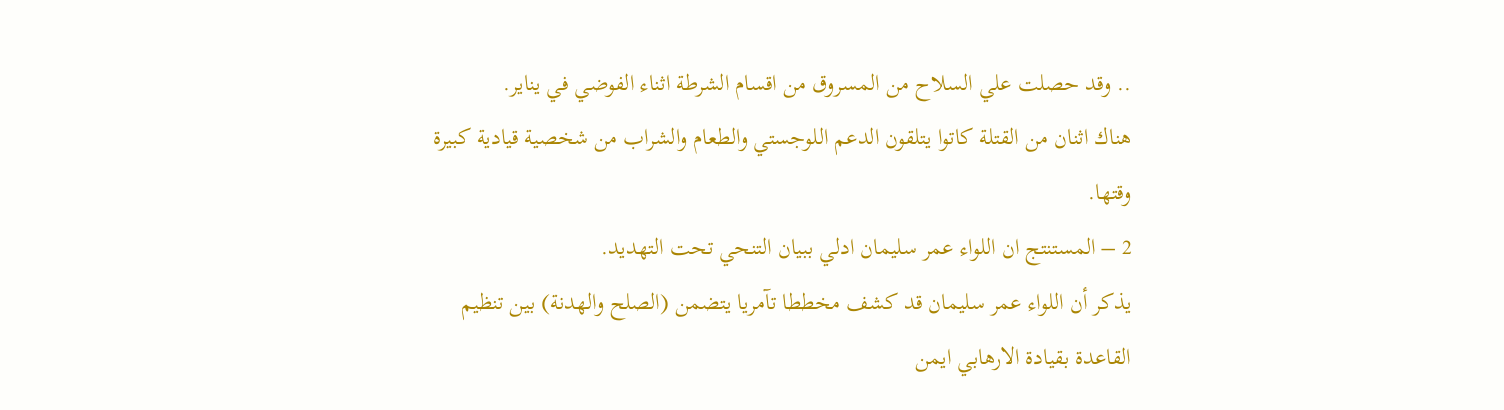.. وقد حصلت علي السلاح من المسروق من اقسام الشرطة اثناء الفوضي في يناير.
هناك اثنان من القتلة كاتوا يتلقون الدعم اللوجستي والطعام والشراب من شخصية قيادية كبيرة وقتها.
2 – المستنتج ان اللواء عمر سليمان ادلي ببيان التنحي تحت التهديد.
يذكر أن اللواء عمر سليمان قد كشف مخططا تآمريا يتضمن (الصلح والهدنة) بين تنظيم القاعدة بقيادة الارهابي ايمن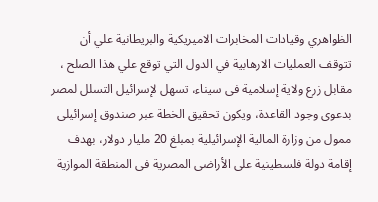الظواهري وقيادات المخابرات الاميريكية والبريطانية علي أن تتوقف العمليات الارهابية في الدول التي توقع علي هذا الصلح ، مقابل زرع ولاية إسلامية فى سيناء، تسهل لإسرائيل التسلل لمصر بدعوى وجود القاعدة، ويكون تحقيق الخطة عبر صندوق إسرائيلى ممول من وزارة المالية الإسرائيلية بمبلغ 20 مليار دولار، بهدف إقامة دولة فلسطينية على الأراضى المصرية فى المنطقة الموازية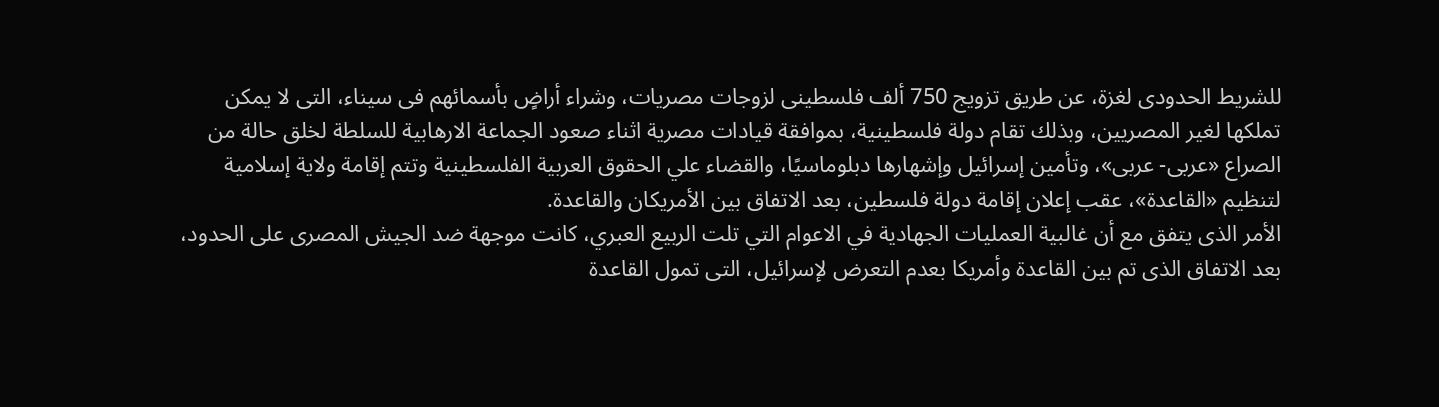للشريط الحدودى لغزة، عن طريق تزويج 750 ألف فلسطينى لزوجات مصريات، وشراء أراضٍ بأسمائهم فى سيناء، التى لا يمكن تملكها لغير المصريين، وبذلك تقام دولة فلسطينية، بموافقة قيادات مصرية اثناء صعود الجماعة الارهابية للسلطة لخلق حالة من الصراع «عربى- عربى»، وتأمين إسرائيل وإشهارها دبلوماسيًا، والقضاء علي الحقوق العربية الفلسطينية وتتم إقامة ولاية إسلامية لتنظيم «القاعدة»، عقب إعلان إقامة دولة فلسطين، بعد الاتفاق بين الأمريكان والقاعدة.
الأمر الذى يتفق مع أن غالبية العمليات الجهادية في الاعوام التي تلت الربيع العبري، كانت موجهة ضد الجيش المصرى على الحدود، بعد الاتفاق الذى تم بين القاعدة وأمريكا بعدم التعرض لإسرائيل، التى تمول القاعدة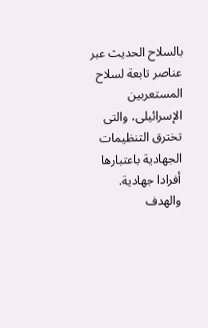بالسلاح الحديث عبر عناصر تابعة لسلاح المستعربين الإسرائيلی، والتى تخترق التنظيمات الجهادية باعتبارها أفرادا جهادية.
والهدف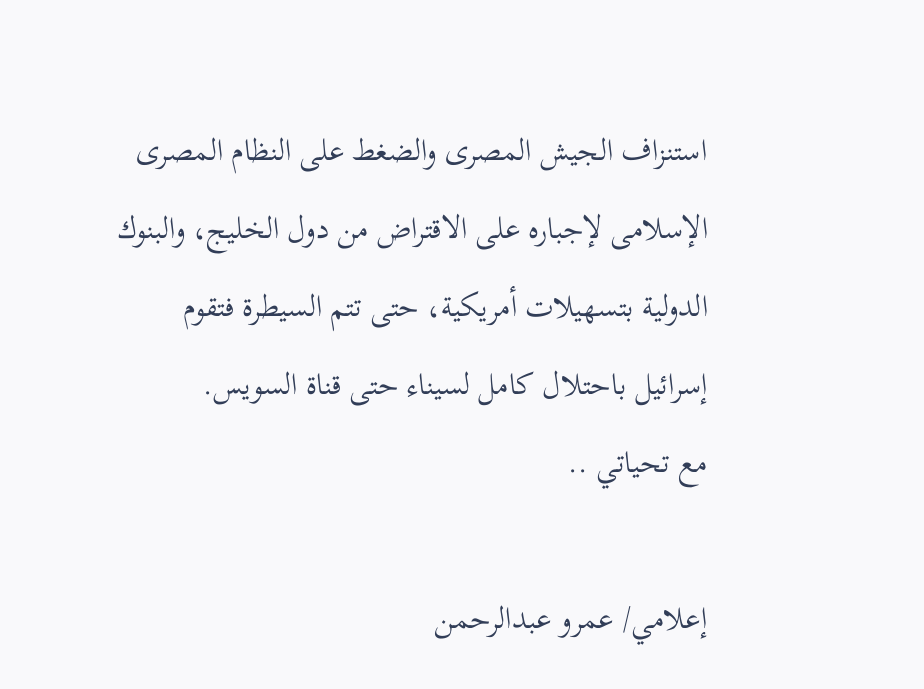استنزاف الجيش المصرى والضغط على النظام المصرى الإسلامى لإجباره على الاقتراض من دول الخليج، والبنوك الدولية بتسهيلات أمريكية، حتى تتم السيطرة فتقوم إسرائيل باحتلال كامل لسيناء حتى قناة السويس.
مع تحياتي ..

إعلامي/ عمرو عبدالرحمن